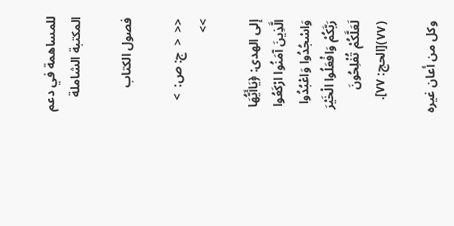للمساهمة في دعم المكتبة الشاملة

فصول الكتاب

<<  <  ج: ص:  >  >>

إلى الهدى: ﴿يَاأَيُّهَا الَّذِينَ آمَنُوا ارْكَعُوا وَاسْجُدُوا وَاعْبُدُوا رَبَّكُمْ وَافْعَلُوا الْخَيْرَ لَعَلَّكُمْ تُفْلِحُونَ (٧٧)[الحج: ٧٧].

وكل من أعان غيره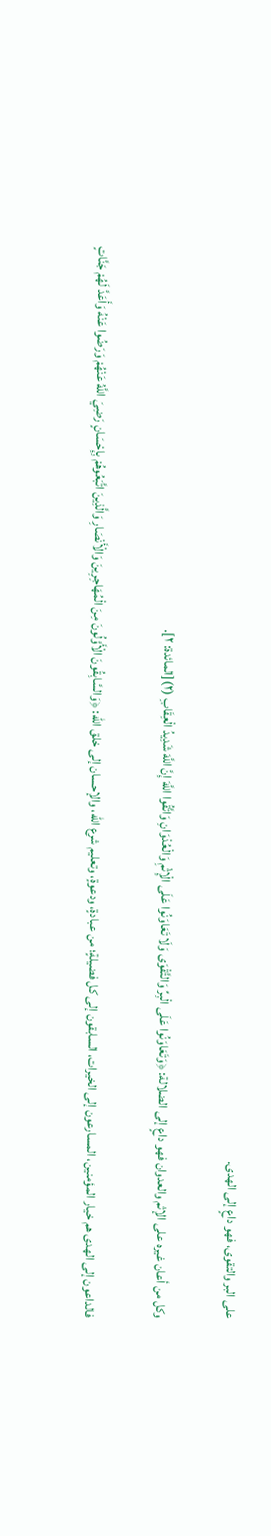على البر والتقوى، فهو داعٍ إلى الهدى.

وكل من أعان غيره على الإثم والعدوان فهو داعٍ إلى الضلالة: ﴿وَتَعَاوَنُوا عَلَى الْبِرِّ وَالتَّقْوَى وَلَا تَعَاوَنُوا عَلَى الْإِثْمِ وَالْعُدْوَانِ وَاتَّقُوا اللَّهَ إِنَّ اللَّهَ شَدِيدُ الْعِقَابِ (٢)[المائدة: ٢].

فالداعون إلى الهدى هم خيار المؤمنين، المسارعون إلى الخيرات، السابقون إلى كل فضيلةٍ؛ من عبادةٍ، ودعوةٍ، وتعليم شرع الله، والإحسان إلى خلق الله: ﴿وَالسَّابِقُونَ الْأَوَّلُونَ مِنَ الْمُهَاجِرِينَ وَالْأَنْصَارِ وَالَّذِينَ اتَّبَعُوهُمْ بِإِحْسَانٍ رَضِيَ اللَّهُ عَنْهُمْ وَرَضُوا عَنْهُ وَأَعَدَّ لَهُمْ جَنَّاتٍ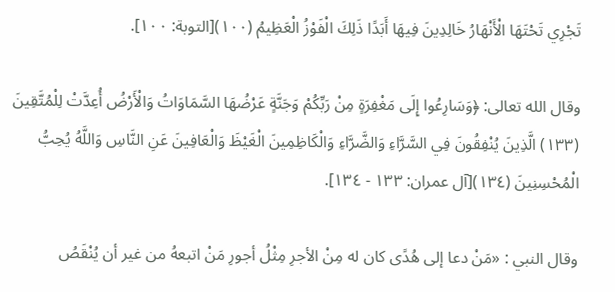تَجْرِي تَحْتَهَا الْأَنْهَارُ خَالِدِينَ فِيهَا أَبَدًا ذَلِكَ الْفَوْزُ الْعَظِيمُ (١٠٠)[التوبة: ١٠٠].

وقال الله تعالى: ﴿وَسَارِعُوا إِلَى مَغْفِرَةٍ مِنْ رَبِّكُمْ وَجَنَّةٍ عَرْضُهَا السَّمَاوَاتُ وَالْأَرْضُ أُعِدَّتْ لِلْمُتَّقِينَ (١٣٣) الَّذِينَ يُنْفِقُونَ فِي السَّرَّاءِ وَالضَّرَّاءِ وَالْكَاظِمِينَ الْغَيْظَ وَالْعَافِينَ عَنِ النَّاسِ وَاللَّهُ يُحِبُّ الْمُحْسِنِينَ (١٣٤)[آل عمران: ١٣٣ - ١٣٤].

وقال النبي : «مَنْ دعا إلى هُدًى كان له مِنْ الأجرِ مِثْلُ أجورِ مَنْ اتبعهُ من غير أن يُنْقَصُ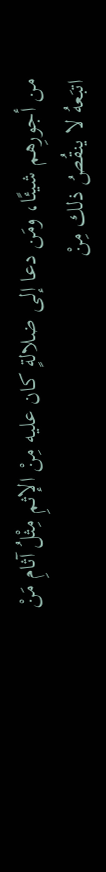من أجورِهم شيئًا، ومَن دعا إلى ضلالةٍ كان عليه مِنْ الإثمِ مِثْلُ آثامِ مَنْ اتبَعهُ لا ينقُصُ ذلك مِنْ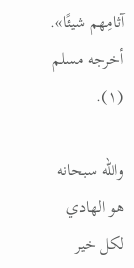آثامِهم شيئًا». أخرجه مسلم (١).

والله سبحانه هو الهادي لكل خير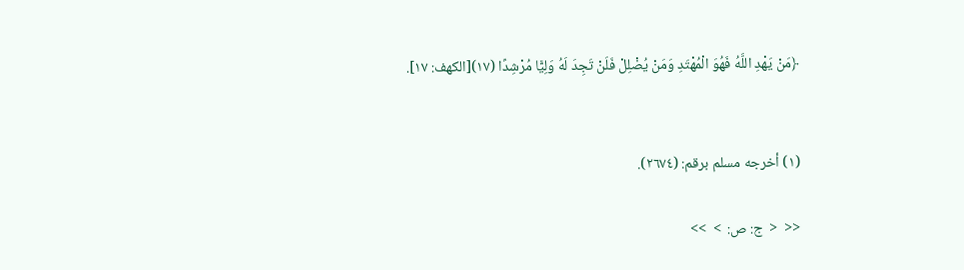﴿مَنْ يَهْدِ اللَّهُ فَهُوَ الْمُهْتَدِ وَمَنْ يُضْلِلْ فَلَنْ تَجِدَ لَهُ وَلِيًّا مُرْشِدًا (١٧)[الكهف: ١٧].


(١) أخرجه مسلم برقم: (٢٦٧٤).

<<  <  ج: ص:  >  >>